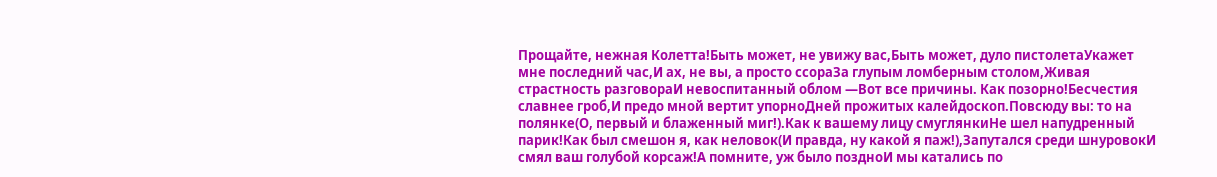Прощайте, нежная Колетта!Быть может, не увижу вас,Быть может, дуло пистолетаУкажет мне последний час,И ах, не вы, а просто ссораЗа глупым ломберным столом,Живая страстность разговораИ невоспитанный облом —Вот все причины. Как позорно!Бесчестия славнее гроб,И предо мной вертит упорноДней прожитых калейдоскоп.Повсюду вы: то на полянке(О, первый и блаженный миг!).Как к вашему лицу смуглянкиНе шел напудренный парик!Как был смешон я, как неловок(И правда, ну какой я паж!),Запутался среди шнуровокИ смял ваш голубой корсаж!А помните, уж было поздноИ мы катались по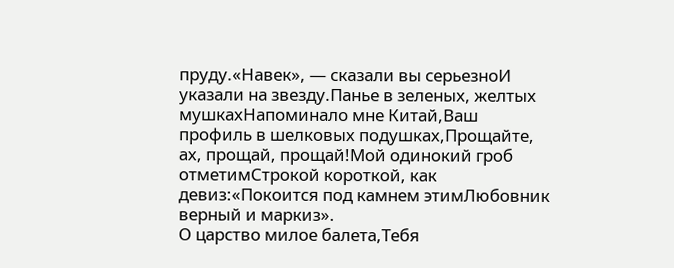пруду.«Навек», — сказали вы серьезноИ указали на звезду.Панье в зеленых, желтых мушкахНапоминало мне Китай,Ваш профиль в шелковых подушках,Прощайте, ах, прощай, прощай!Мой одинокий гроб отметимСтрокой короткой, как девиз:«Покоится под камнем этимЛюбовник верный и маркиз».
О царство милое балета,Тебя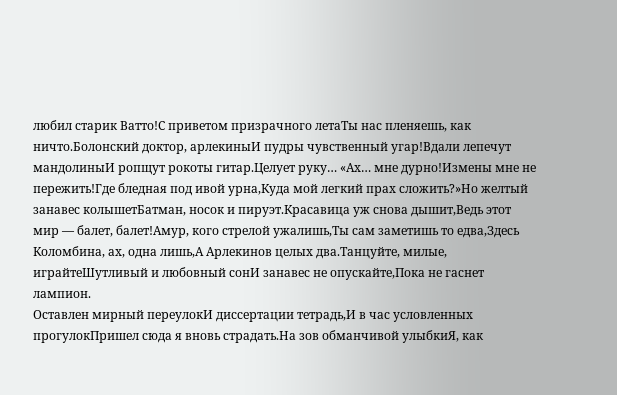любил старик Ватто!С приветом призрачного летаТы нас пленяешь, как ничто.Болонский доктор, арлекиныИ пудры чувственный угар!Вдали лепечут мандолиныИ ропщут рокоты гитар.Целует руку… «Ах… мне дурно!Измены мне не пережить!Где бледная под ивой урна,Куда мой легкий прах сложить?»Но желтый занавес колышетБатман, носок и пируэт.Красавица уж снова дышит,Ведь этот мир — балет, балет!Амур, кого стрелой ужалишь,Ты сам заметишь то едва,Здесь Коломбина, ах, одна лишь,А Арлекинов целых два.Танцуйте, милые, играйтеШутливый и любовный сонИ занавес не опускайте,Пока не гаснет лампион.
Оставлен мирный переулокИ диссертации тетрадь,И в час условленных прогулокПришел сюда я вновь страдать.На зов обманчивой улыбкиЯ, как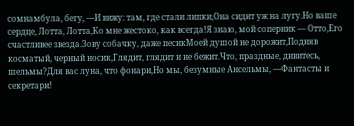сомнамбула, бегу, —И вижу: там, где стали липки,Она сидит уж на лугу.Но ваше сердце, Лотта, Лотта,Ко мне жестоко, как всегда!Я знаю, мой соперник — Отто,Его счастливее звезда.Зову собачку, даже песикМоей душой не дорожит,Подняв косматый, черный носик,Глядит, глядит и не бежит.Что, праздные, дивитесь, шельмы?Для вас луна, что фонари,Но мы, безумные Ансельмы, —Фантасты и секретари!